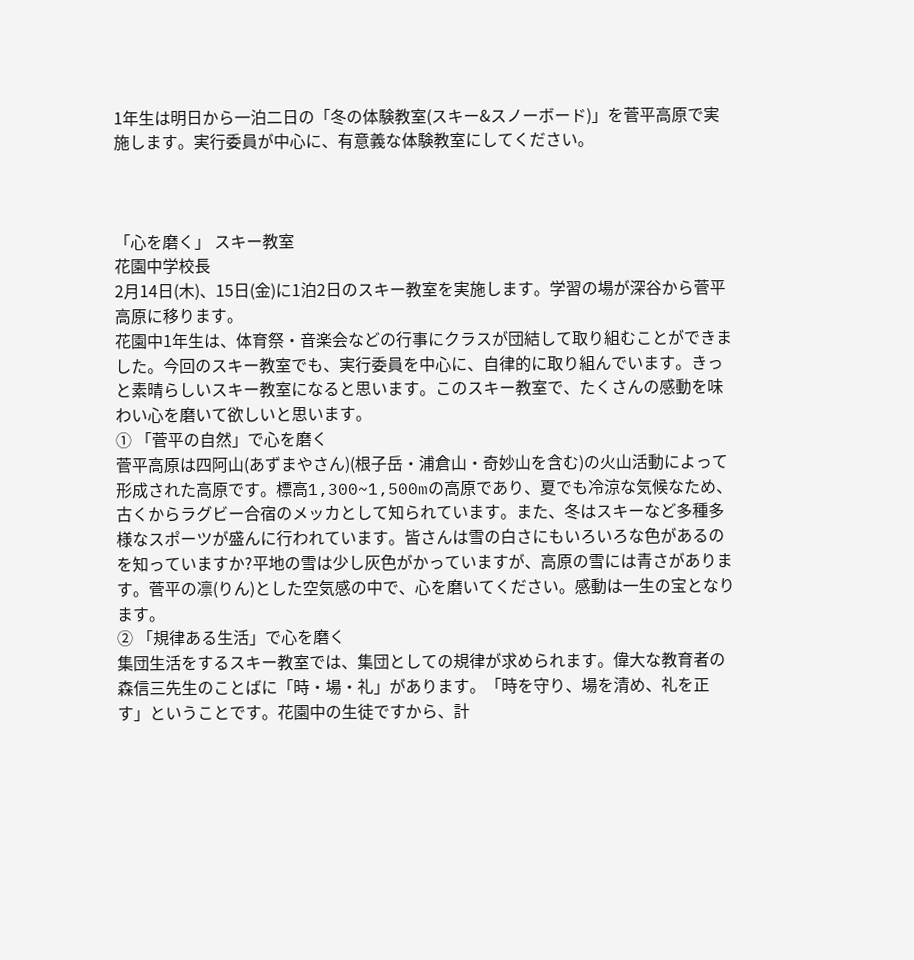1年生は明日から一泊二日の「冬の体験教室(スキー&スノーボード)」を菅平高原で実施します。実行委員が中心に、有意義な体験教室にしてください。



「心を磨く」 スキー教室
花園中学校長
2月14日(木)、15日(金)に1泊2日のスキー教室を実施します。学習の場が深谷から菅平高原に移ります。
花園中1年生は、体育祭・音楽会などの行事にクラスが団結して取り組むことができました。今回のスキー教室でも、実行委員を中心に、自律的に取り組んでいます。きっと素晴らしいスキー教室になると思います。このスキー教室で、たくさんの感動を味わい心を磨いて欲しいと思います。
① 「菅平の自然」で心を磨く
菅平高原は四阿山(あずまやさん)(根子岳・浦倉山・奇妙山を含む)の火山活動によって形成された高原です。標高1,300~1,500mの高原であり、夏でも冷涼な気候なため、古くからラグビー合宿のメッカとして知られています。また、冬はスキーなど多種多様なスポーツが盛んに行われています。皆さんは雪の白さにもいろいろな色があるのを知っていますか?平地の雪は少し灰色がかっていますが、高原の雪には青さがあります。菅平の凛(りん)とした空気感の中で、心を磨いてください。感動は一生の宝となります。
② 「規律ある生活」で心を磨く
集団生活をするスキー教室では、集団としての規律が求められます。偉大な教育者の森信三先生のことばに「時・場・礼」があります。「時を守り、場を清め、礼を正す」ということです。花園中の生徒ですから、計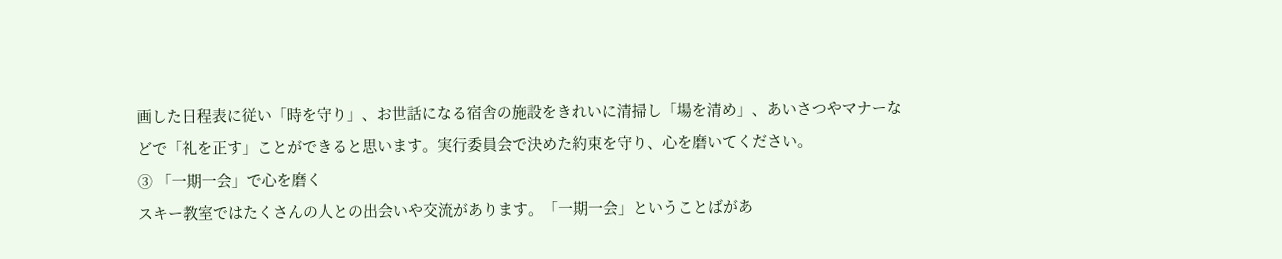画した日程表に従い「時を守り」、お世話になる宿舎の施設をきれいに清掃し「場を清め」、あいさつやマナーなどで「礼を正す」ことができると思います。実行委員会で決めた約束を守り、心を磨いてください。
③ 「一期一会」で心を磨く
スキー教室ではたくさんの人との出会いや交流があります。「一期一会」ということばがあ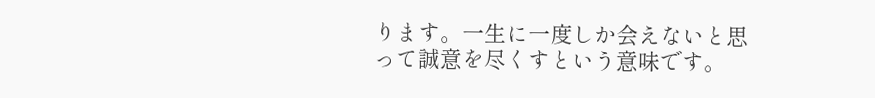ります。一生に一度しか会えないと思って誠意を尽くすという意味です。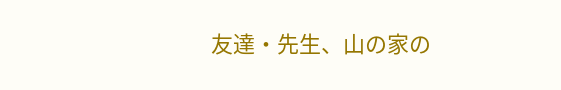友達・先生、山の家の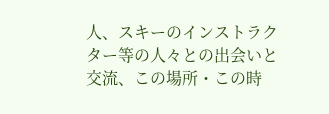人、スキーのインストラクター等の人々との出会いと交流、この場所・この時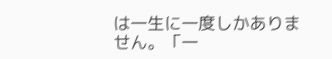は一生に一度しかありません。「一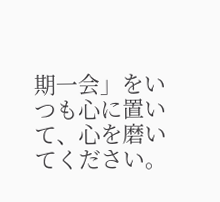期一会」をいつも心に置いて、心を磨いてください。